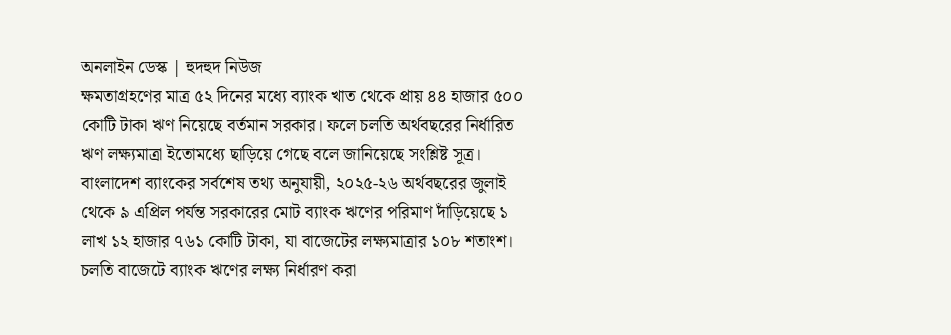অনলাইন ডেস্ক | হুদহুদ নিউজ
ক্ষমতাগ্রহণের মাত্র ৫২ দিনের মধ্যে ব্যাংক খাত থেকে প্রায় ৪৪ হাজার ৫০০ কোটি টাকা ঋণ নিয়েছে বর্তমান সরকার। ফলে চলতি অর্থবছরের নির্ধারিত ঋণ লক্ষ্যমাত্রা ইতোমধ্যে ছাড়িয়ে গেছে বলে জানিয়েছে সংশ্লিষ্ট সূত্র।
বাংলাদেশ ব্যাংকের সর্বশেষ তথ্য অনুযায়ী, ২০২৫-২৬ অর্থবছরের জুলাই থেকে ৯ এপ্রিল পর্যন্ত সরকারের মোট ব্যাংক ঋণের পরিমাণ দাঁড়িয়েছে ১ লাখ ১২ হাজার ৭৬১ কোটি টাকা, যা বাজেটের লক্ষ্যমাত্রার ১০৮ শতাংশ। চলতি বাজেটে ব্যাংক ঋণের লক্ষ্য নির্ধারণ করা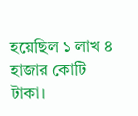হয়েছিল ১ লাখ ৪ হাজার কোটি টাকা।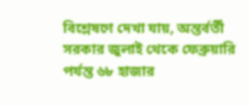বিশ্লেষণে দেখা যায়, অন্তর্বর্তী সরকার জুলাই থেকে ফেব্রুয়ারি পর্যন্ত ৬৮ হাজার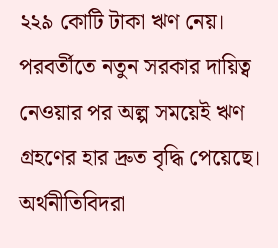২২৯ কোটি টাকা ঋণ নেয়। পরবর্তীতে নতুন সরকার দায়িত্ব নেওয়ার পর অল্প সময়েই ঋণ গ্রহণের হার দ্রুত বৃদ্ধি পেয়েছে।
অর্থনীতিবিদরা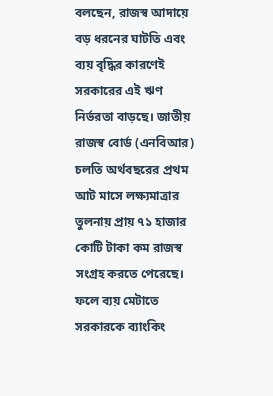বলছেন, রাজস্ব আদায়ে বড় ধরনের ঘাটতি এবং ব্যয় বৃদ্ধির কারণেই সরকারের এই ঋণ নির্ভরতা বাড়ছে। জাতীয় রাজস্ব বোর্ড (এনবিআর) চলতি অর্থবছরের প্রথম আট মাসে লক্ষ্যমাত্রার তুলনায় প্রায় ৭১ হাজার কোটি টাকা কম রাজস্ব সংগ্রহ করতে পেরেছে। ফলে ব্যয় মেটাতে সরকারকে ব্যাংকিং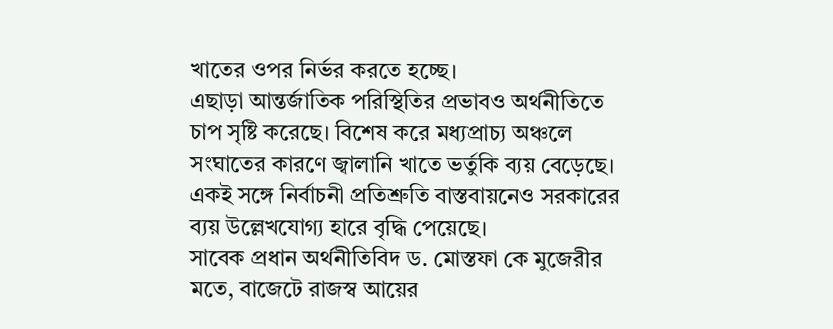খাতের ওপর নির্ভর করতে হচ্ছে।
এছাড়া আন্তর্জাতিক পরিস্থিতির প্রভাবও অর্থনীতিতে চাপ সৃষ্টি করেছে। বিশেষ করে মধ্যপ্রাচ্য অঞ্চলে সংঘাতের কারণে জ্বালানি খাতে ভর্তুকি ব্যয় বেড়েছে। একই সঙ্গে নির্বাচনী প্রতিশ্রুতি বাস্তবায়নেও সরকারের ব্যয় উল্লেখযোগ্য হারে বৃদ্ধি পেয়েছে।
সাবেক প্রধান অর্থনীতিবিদ ড. মোস্তফা কে মুজেরীর মতে, বাজেটে রাজস্ব আয়ের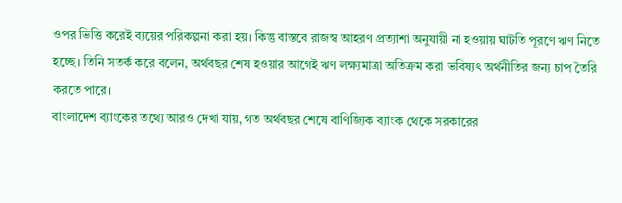ওপর ভিত্তি করেই ব্যয়ের পরিকল্পনা করা হয়। কিন্তু বাস্তবে রাজস্ব আহরণ প্রত্যাশা অনুযায়ী না হওয়ায় ঘাটতি পূরণে ঋণ নিতে হচ্ছে। তিনি সতর্ক করে বলেন, অর্থবছর শেষ হওয়ার আগেই ঋণ লক্ষ্যমাত্রা অতিক্রম করা ভবিষ্যৎ অর্থনীতির জন্য চাপ তৈরি করতে পারে।
বাংলাদেশ ব্যাংকের তথ্যে আরও দেখা যায়, গত অর্থবছর শেষে বাণিজ্যিক ব্যাংক থেকে সরকারের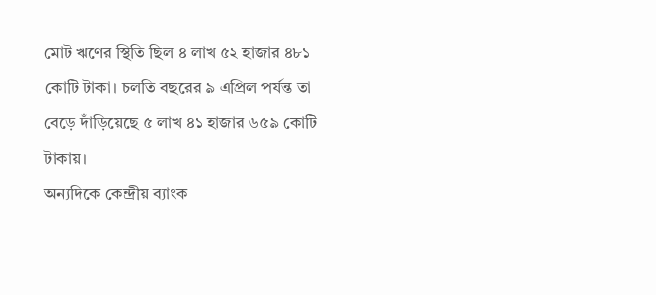মোট ঋণের স্থিতি ছিল ৪ লাখ ৫২ হাজার ৪৮১ কোটি টাকা। চলতি বছরের ৯ এপ্রিল পর্যন্ত তা বেড়ে দাঁড়িয়েছে ৫ লাখ ৪১ হাজার ৬৫৯ কোটি টাকায়।
অন্যদিকে কেন্দ্রীয় ব্যাংক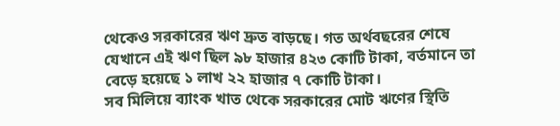থেকেও সরকারের ঋণ দ্রুত বাড়ছে। গত অর্থবছরের শেষে যেখানে এই ঋণ ছিল ৯৮ হাজার ৪২৩ কোটি টাকা, বর্তমানে তা বেড়ে হয়েছে ১ লাখ ২২ হাজার ৭ কোটি টাকা।
সব মিলিয়ে ব্যাংক খাত থেকে সরকারের মোট ঋণের স্থিতি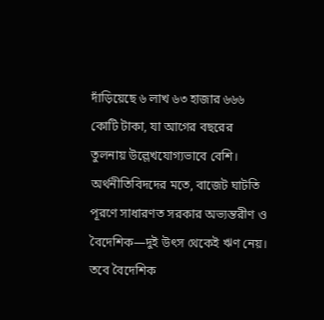দাঁড়িয়েছে ৬ লাখ ৬৩ হাজার ৬৬৬ কোটি টাকা, যা আগের বছরের তুলনায় উল্লেখযোগ্যভাবে বেশি।
অর্থনীতিবিদদের মতে, বাজেট ঘাটতি পূরণে সাধারণত সরকার অভ্যন্তরীণ ও বৈদেশিক—দুই উৎস থেকেই ঋণ নেয়। তবে বৈদেশিক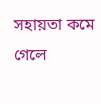সহায়তা কমে গেলে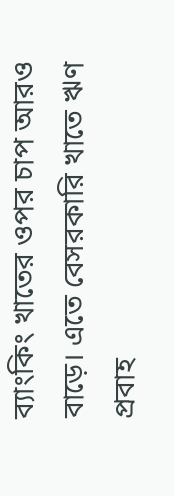ব্যাংকিং খাতের ওপর চাপ আরও বাড়ে। এতে বেসরকারি খাতে ঋণ প্রবাহ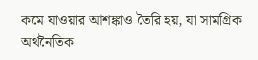কমে যাওয়ার আশঙ্কাও তৈরি হয়, যা সামগ্রিক অর্থনৈতিক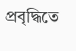প্রবৃদ্ধিতে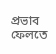প্রভাব ফেলতে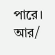পারে।
আর/